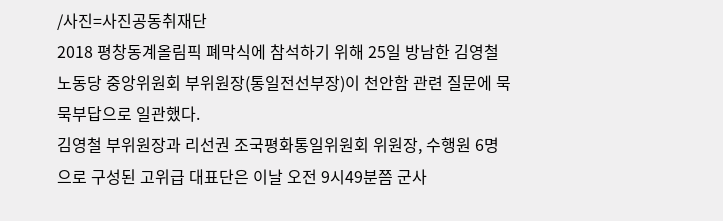/사진=사진공동취재단
2018 평창동계올림픽 폐막식에 참석하기 위해 25일 방남한 김영철 노동당 중앙위원회 부위원장(통일전선부장)이 천안함 관련 질문에 묵묵부답으로 일관했다.
김영철 부위원장과 리선권 조국평화통일위원회 위원장, 수행원 6명으로 구성된 고위급 대표단은 이날 오전 9시49분쯤 군사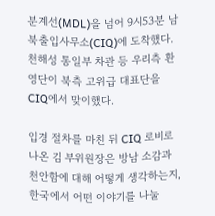분계선(MDL)을 넘어 9시53분 남북출입사무소(CIQ)에 도착했다. 천해성 통일부 차관 등 우리측 환영단이 북측 고위급 대표단을 CIQ에서 맞이했다.

입경 절차를 마친 뒤 CIQ 로비로 나온 김 부위원장은 방남 소감과 천안함에 대해 어떻게 생각하는지, 한국에서 어떤 이야기를 나눌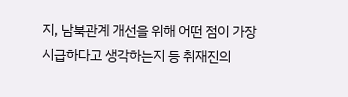지, 남북관계 개선을 위해 어떤 점이 가장 시급하다고 생각하는지 등 취재진의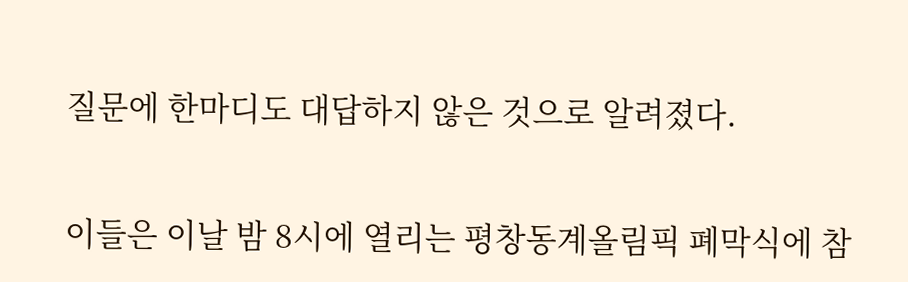질문에 한마디도 대답하지 않은 것으로 알려졌다.


이들은 이날 밤 8시에 열리는 평창동계올림픽 폐막식에 참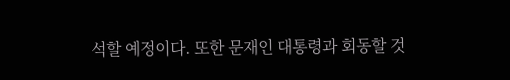석할 예정이다. 또한 문재인 대통령과 회동할 것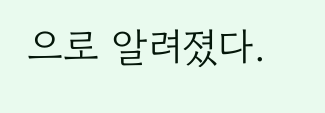으로 알려졌다.